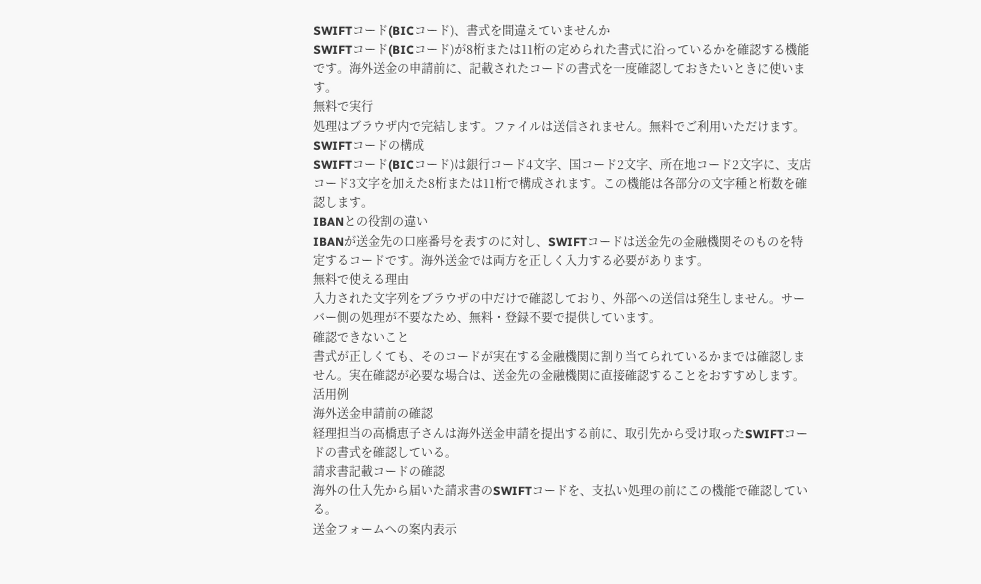SWIFTコード(BICコード)、書式を間違えていませんか
SWIFTコード(BICコード)が8桁または11桁の定められた書式に沿っているかを確認する機能です。海外送金の申請前に、記載されたコードの書式を一度確認しておきたいときに使います。
無料で実行
処理はブラウザ内で完結します。ファイルは送信されません。無料でご利用いただけます。
SWIFTコードの構成
SWIFTコード(BICコード)は銀行コード4文字、国コード2文字、所在地コード2文字に、支店コード3文字を加えた8桁または11桁で構成されます。この機能は各部分の文字種と桁数を確認します。
IBANとの役割の違い
IBANが送金先の口座番号を表すのに対し、SWIFTコードは送金先の金融機関そのものを特定するコードです。海外送金では両方を正しく入力する必要があります。
無料で使える理由
入力された文字列をブラウザの中だけで確認しており、外部への送信は発生しません。サーバー側の処理が不要なため、無料・登録不要で提供しています。
確認できないこと
書式が正しくても、そのコードが実在する金融機関に割り当てられているかまでは確認しません。実在確認が必要な場合は、送金先の金融機関に直接確認することをおすすめします。
活用例
海外送金申請前の確認
経理担当の高橋恵子さんは海外送金申請を提出する前に、取引先から受け取ったSWIFTコードの書式を確認している。
請求書記載コードの確認
海外の仕入先から届いた請求書のSWIFTコードを、支払い処理の前にこの機能で確認している。
送金フォームへの案内表示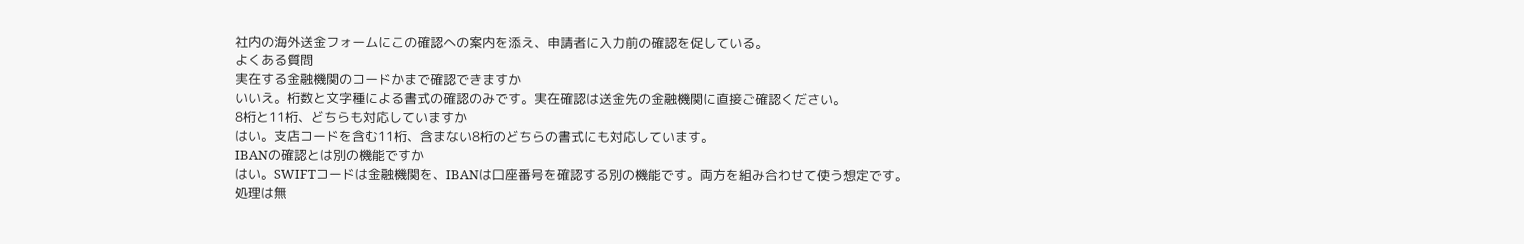社内の海外送金フォームにこの確認への案内を添え、申請者に入力前の確認を促している。
よくある質問
実在する金融機関のコードかまで確認できますか
いいえ。桁数と文字種による書式の確認のみです。実在確認は送金先の金融機関に直接ご確認ください。
8桁と11桁、どちらも対応していますか
はい。支店コードを含む11桁、含まない8桁のどちらの書式にも対応しています。
IBANの確認とは別の機能ですか
はい。SWIFTコードは金融機関を、IBANは口座番号を確認する別の機能です。両方を組み合わせて使う想定です。
処理は無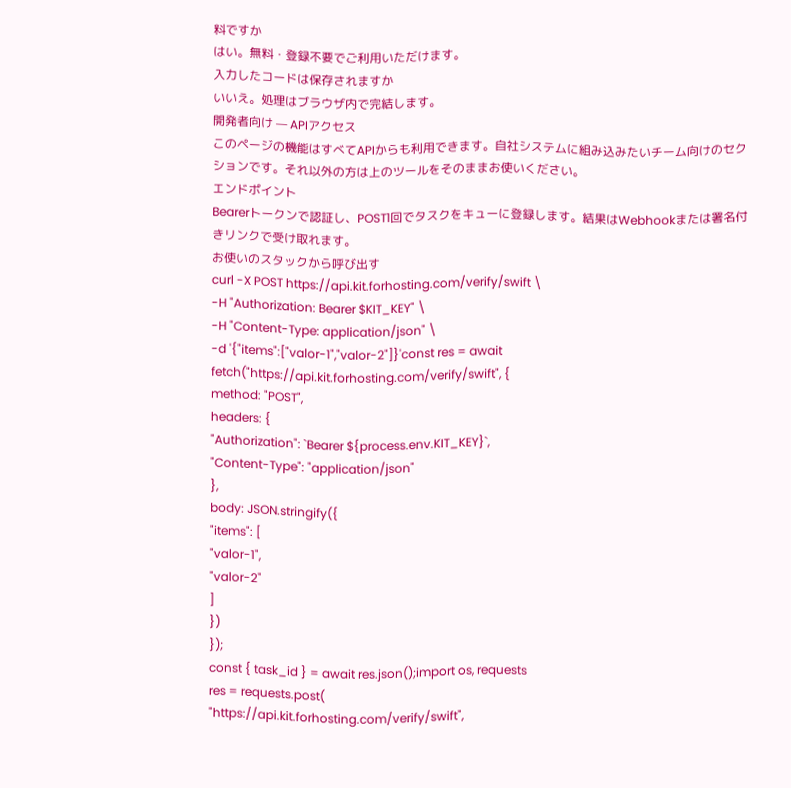料ですか
はい。無料・登録不要でご利用いただけます。
入力したコードは保存されますか
いいえ。処理はブラウザ内で完結します。
開発者向け — APIアクセス
このページの機能はすべてAPIからも利用できます。自社システムに組み込みたいチーム向けのセクションです。それ以外の方は上のツールをそのままお使いください。
エンドポイント
Bearerトークンで認証し、POST1回でタスクをキューに登録します。結果はWebhookまたは署名付きリンクで受け取れます。
お使いのスタックから呼び出す
curl -X POST https://api.kit.forhosting.com/verify/swift \
-H "Authorization: Bearer $KIT_KEY" \
-H "Content-Type: application/json" \
-d '{"items":["valor-1","valor-2"]}'const res = await fetch("https://api.kit.forhosting.com/verify/swift", {
method: "POST",
headers: {
"Authorization": `Bearer ${process.env.KIT_KEY}`,
"Content-Type": "application/json"
},
body: JSON.stringify({
"items": [
"valor-1",
"valor-2"
]
})
});
const { task_id } = await res.json();import os, requests
res = requests.post(
"https://api.kit.forhosting.com/verify/swift",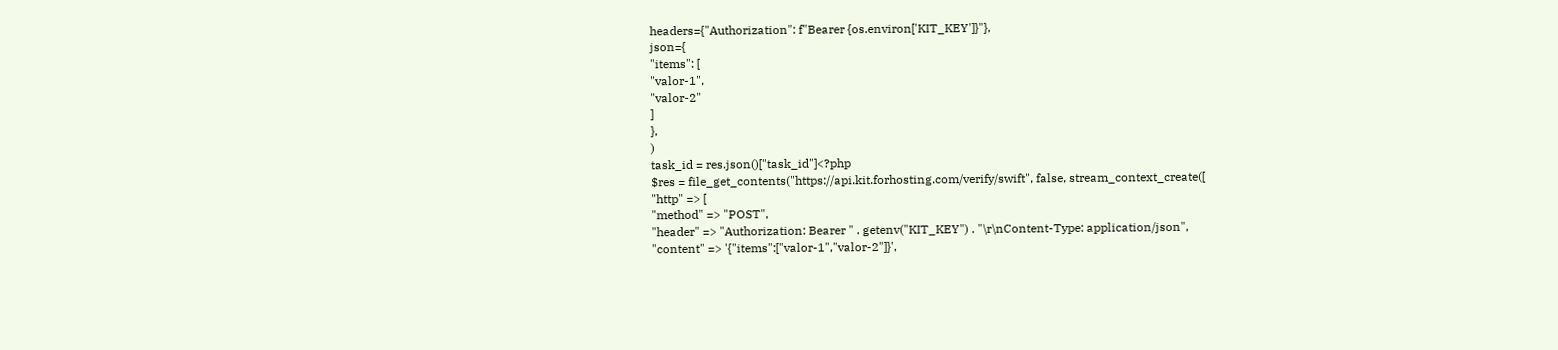headers={"Authorization": f"Bearer {os.environ['KIT_KEY']}"},
json={
"items": [
"valor-1",
"valor-2"
]
},
)
task_id = res.json()["task_id"]<?php
$res = file_get_contents("https://api.kit.forhosting.com/verify/swift", false, stream_context_create([
"http" => [
"method" => "POST",
"header" => "Authorization: Bearer " . getenv("KIT_KEY") . "\r\nContent-Type: application/json",
"content" => '{"items":["valor-1","valor-2"]}',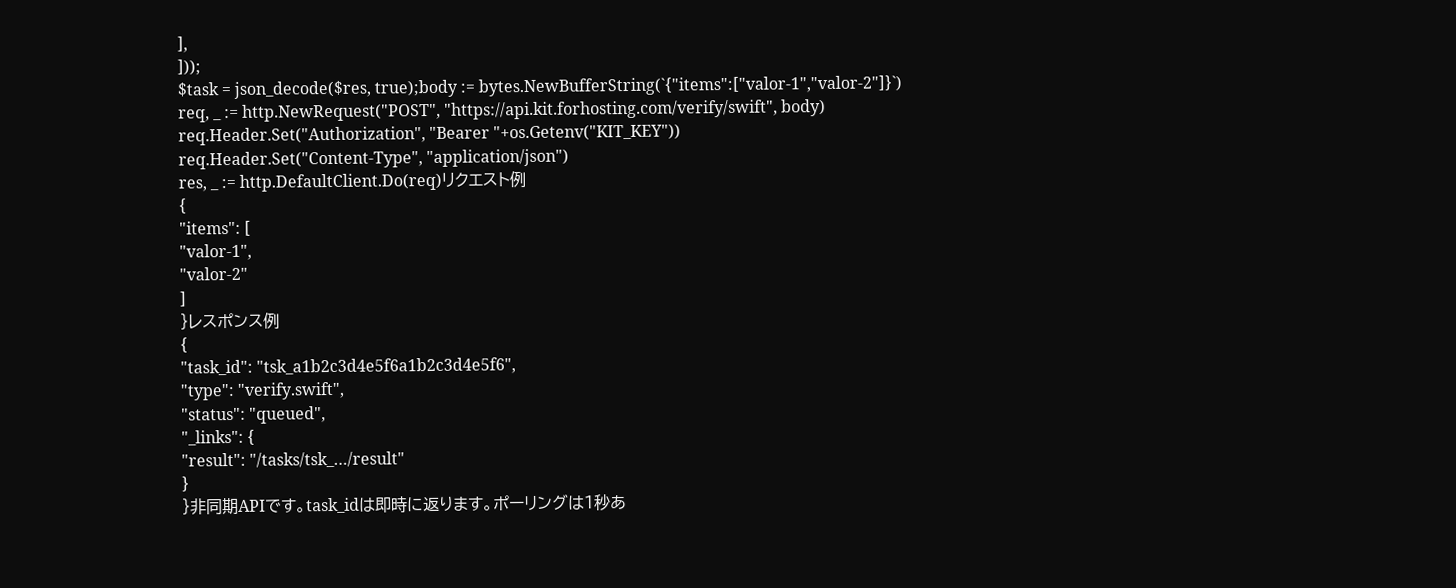],
]));
$task = json_decode($res, true);body := bytes.NewBufferString(`{"items":["valor-1","valor-2"]}`)
req, _ := http.NewRequest("POST", "https://api.kit.forhosting.com/verify/swift", body)
req.Header.Set("Authorization", "Bearer "+os.Getenv("KIT_KEY"))
req.Header.Set("Content-Type", "application/json")
res, _ := http.DefaultClient.Do(req)リクエスト例
{
"items": [
"valor-1",
"valor-2"
]
}レスポンス例
{
"task_id": "tsk_a1b2c3d4e5f6a1b2c3d4e5f6",
"type": "verify.swift",
"status": "queued",
"_links": {
"result": "/tasks/tsk_…/result"
}
}非同期APIです。task_idは即時に返ります。ポーリングは1秒あ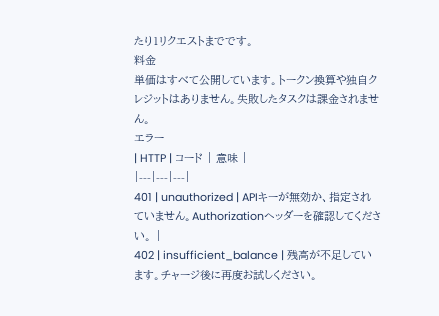たり1リクエストまでです。
料金
単価はすべて公開しています。トークン換算や独自クレジットはありません。失敗したタスクは課金されません。
エラー
| HTTP | コード | 意味 |
|---|---|---|
401 | unauthorized | APIキーが無効か、指定されていません。Authorizationヘッダーを確認してください。 |
402 | insufficient_balance | 残高が不足しています。チャージ後に再度お試しください。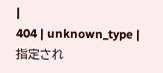|
404 | unknown_type | 指定され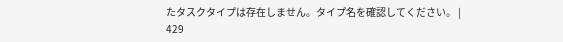たタスクタイプは存在しません。タイプ名を確認してください。 |
429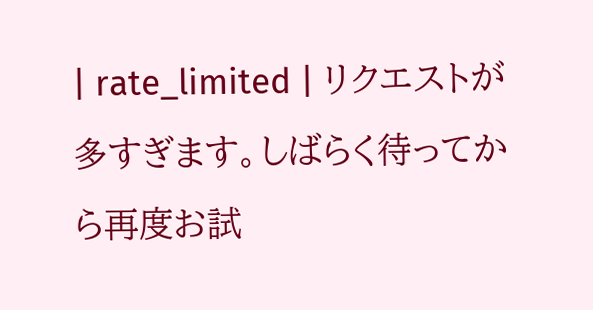| rate_limited | リクエストが多すぎます。しばらく待ってから再度お試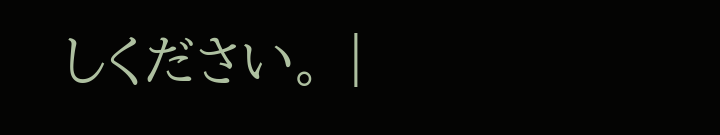しください。 |